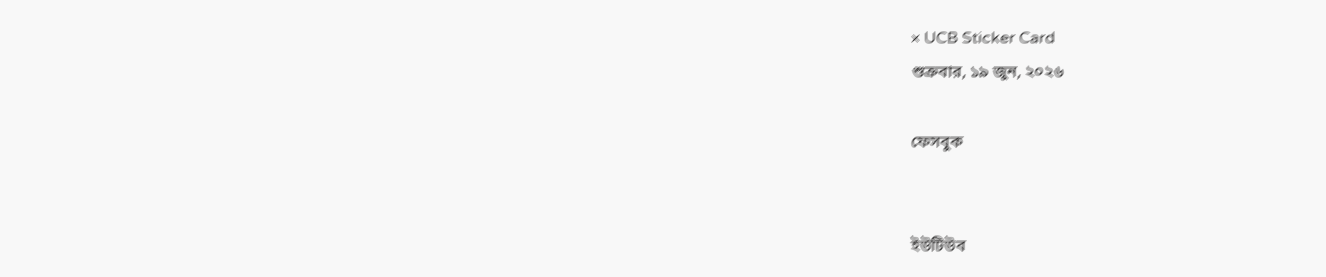× UCB Sticker Card
শুক্রবার, ১৯ জুন, ২০২৬

ফেসবুক


ইউটিউব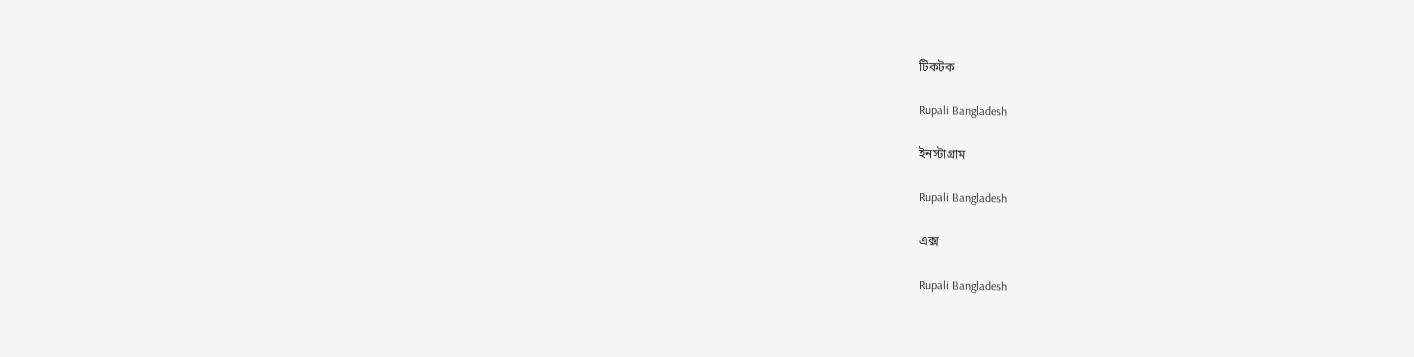টিকটক

Rupali Bangladesh

ইনস্টাগ্রাম

Rupali Bangladesh

এক্স

Rupali Bangladesh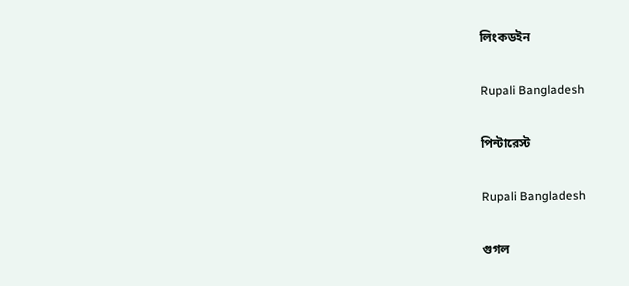লিংকডইন

Rupali Bangladesh

পিন্টারেস্ট

Rupali Bangladesh

গুগল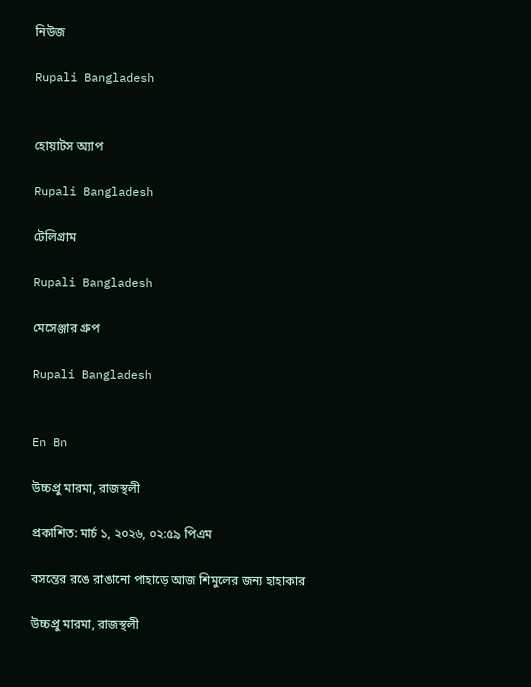নিউজ

Rupali Bangladesh


হোয়াটস অ্যাপ

Rupali Bangladesh

টেলিগ্রাম

Rupali Bangladesh

মেসেঞ্জার গ্রুপ

Rupali Bangladesh


En Bn

উচ্চপ্রু মারমা, রাজস্থলী

প্রকাশিত: মার্চ ১, ২০২৬, ০২:৫৯ পিএম

বসন্তের রঙে রাঙানো পাহাড়ে আজ শিমুলের জন্য হাহাকার

উচ্চপ্রু মারমা, রাজস্থলী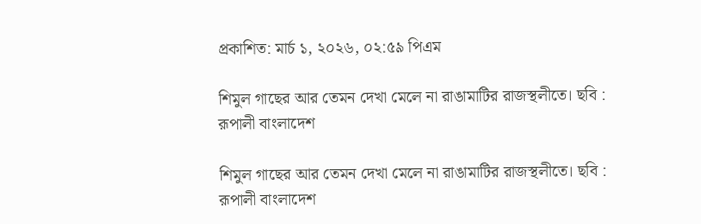প্রকাশিত: মার্চ ১, ২০২৬, ০২:৫৯ পিএম

শিমুল গাছের আর তেমন দেখা মেলে না রাঙামাটির রাজস্থলীতে। ছবি : রূপালী বাংলাদেশ

শিমুল গাছের আর তেমন দেখা মেলে না রাঙামাটির রাজস্থলীতে। ছবি : রূপালী বাংলাদেশ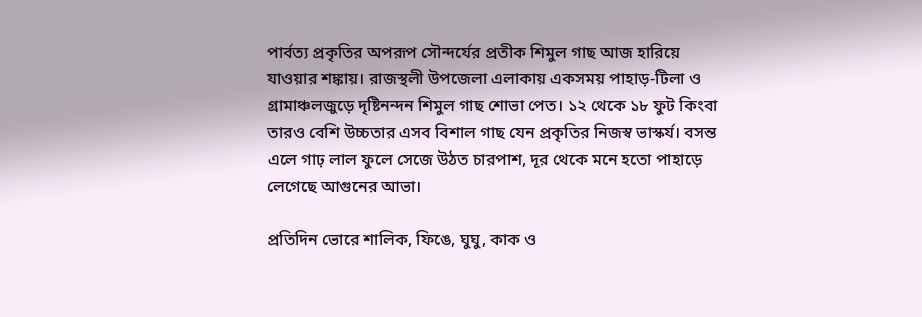পার্বত্য প্রকৃতির অপরূপ সৌন্দর্যের প্রতীক শিমুল গাছ আজ হারিয়ে যাওয়ার শঙ্কায়। রাজস্থলী উপজেলা এলাকায় একসময় পাহাড়-টিলা ও গ্রামাঞ্চলজুড়ে দৃষ্টিনন্দন শিমুল গাছ শোভা পেত। ১২ থেকে ১৮ ফুট কিংবা তারও বেশি উচ্চতার এসব বিশাল গাছ যেন প্রকৃতির নিজস্ব ভাস্কর্য। বসন্ত এলে গাঢ় লাল ফুলে সেজে উঠত চারপাশ, দূর থেকে মনে হতো পাহাড়ে লেগেছে আগুনের আভা।

প্রতিদিন ভোরে শালিক, ফিঙে, ঘুঘু, কাক ও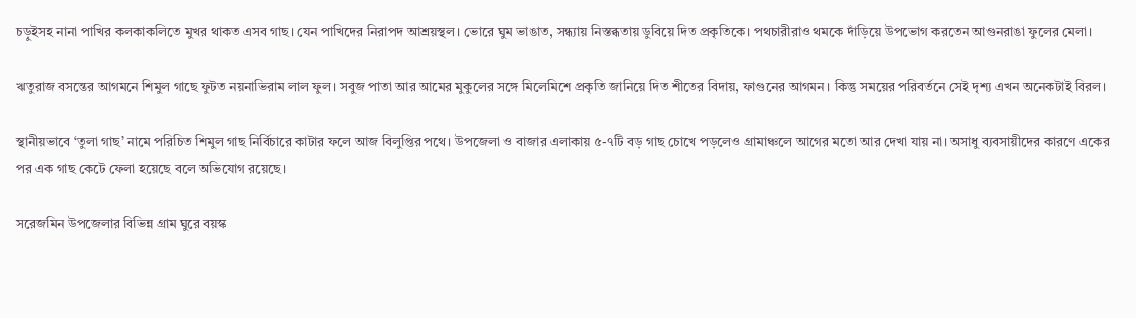চড়ুইসহ নানা পাখির কলকাকলিতে মুখর থাকত এসব গাছ। যেন পাখিদের নিরাপদ আশ্রয়স্থল। ভোরে ঘুম ভাঙাত, সন্ধ্যায় নিস্তব্ধতায় ডুবিয়ে দিত প্রকৃতিকে। পথচারীরাও থমকে দাঁড়িয়ে উপভোগ করতেন আগুনরাঙা ফুলের মেলা।

ঋতুরাজ বসন্তের আগমনে শিমুল গাছে ফুটত নয়নাভিরাম লাল ফুল। সবুজ পাতা আর আমের মুকুলের সঙ্গে মিলেমিশে প্রকৃতি জানিয়ে দিত শীতের বিদায়, ফাগুনের আগমন। কিন্তু সময়ের পরিবর্তনে সেই দৃশ্য এখন অনেকটাই বিরল।

স্থানীয়ভাবে ‘তুলা গাছ’ নামে পরিচিত শিমুল গাছ নির্বিচারে কাটার ফলে আজ বিলুপ্তির পথে। উপজেলা ও বাজার এলাকায় ৫-৭টি বড় গাছ চোখে পড়লেও গ্রামাঞ্চলে আগের মতো আর দেখা যায় না। অসাধু ব্যবসায়ীদের কারণে একের পর এক গাছ কেটে ফেলা হয়েছে বলে অভিযোগ রয়েছে।

সরেজমিন উপজেলার বিভিন্ন গ্রাম ঘুরে বয়স্ক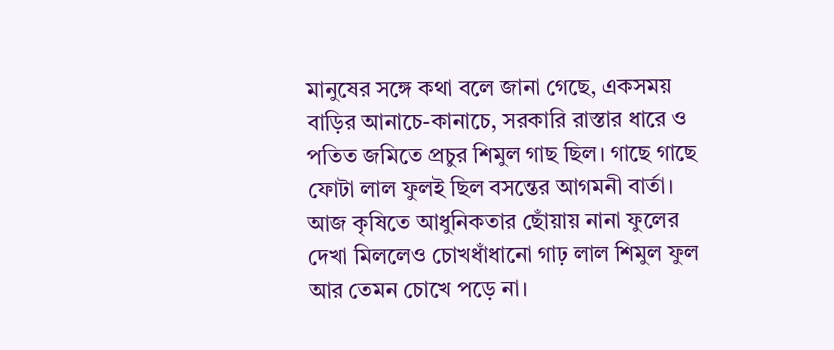মানুষের সঙ্গে কথা বলে জানা গেছে, একসময় বাড়ির আনাচে-কানাচে, সরকারি রাস্তার ধারে ও পতিত জমিতে প্রচুর শিমুল গাছ ছিল। গাছে গাছে ফোটা লাল ফুলই ছিল বসন্তের আগমনী বার্তা। আজ কৃষিতে আধুনিকতার ছোঁয়ায় নানা ফুলের দেখা মিললেও চোখধাঁধানো গাঢ় লাল শিমুল ফুল আর তেমন চোখে পড়ে না।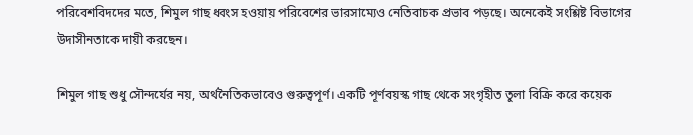পরিবেশবিদদের মতে, শিমুল গাছ ধ্বংস হওয়ায় পরিবেশের ভারসাম্যেও নেতিবাচক প্রভাব পড়ছে। অনেকেই সংশ্লিষ্ট বিভাগের উদাসীনতাকে দায়ী করছেন।

শিমুল গাছ শুধু সৌন্দর্যের নয়, অর্থনৈতিকভাবেও গুরুত্বপূর্ণ। একটি পূর্ণবয়স্ক গাছ থেকে সংগৃহীত তুলা বিক্রি করে কয়েক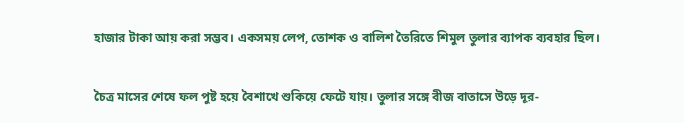হাজার টাকা আয় করা সম্ভব। একসময় লেপ, তোশক ও বালিশ তৈরিতে শিমুল তুলার ব্যাপক ব্যবহার ছিল।

চৈত্র মাসের শেষে ফল পুষ্ট হয়ে বৈশাখে শুকিয়ে ফেটে যায়। তুলার সঙ্গে বীজ বাতাসে উড়ে দূর-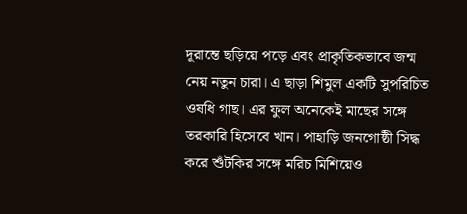দূরান্তে ছড়িয়ে পড়ে এবং প্রাকৃতিকভাবে জন্ম নেয় নতুন চারা। এ ছাড়া শিমুল একটি সুপরিচিত ওষধি গাছ। এর ফুল অনেকেই মাছের সঙ্গে তরকারি হিসেবে খান। পাহাড়ি জনগোষ্ঠী সিদ্ধ করে শুঁটকির সঙ্গে মরিচ মিশিয়েও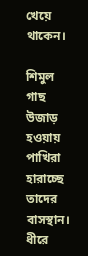খেয়ে থাকেন।

শিমুল গাছ উজাড় হওয়ায় পাখিরা হারাচ্ছে তাদের বাসস্থান। ধীরে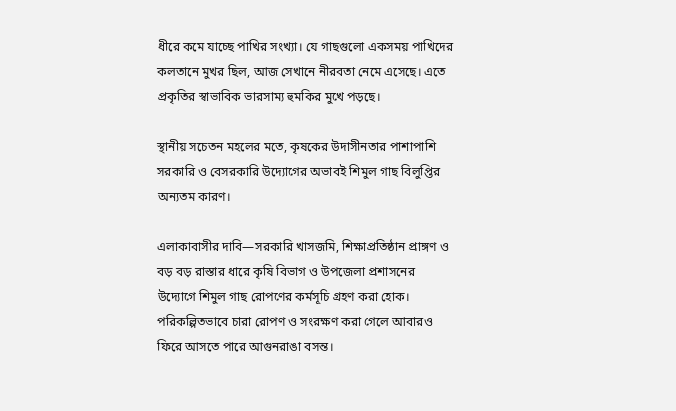ধীরে কমে যাচ্ছে পাখির সংখ্যা। যে গাছগুলো একসময় পাখিদের কলতানে মুখর ছিল, আজ সেখানে নীরবতা নেমে এসেছে। এতে প্রকৃতির স্বাভাবিক ভারসাম্য হুমকির মুখে পড়ছে।

স্থানীয় সচেতন মহলের মতে, কৃষকের উদাসীনতার পাশাপাশি সরকারি ও বেসরকারি উদ্যোগের অভাবই শিমুল গাছ বিলুপ্তির অন্যতম কারণ।

এলাকাবাসীর দাবি—সরকারি খাসজমি, শিক্ষাপ্রতিষ্ঠান প্রাঙ্গণ ও বড় বড় রাস্তার ধারে কৃষি বিভাগ ও উপজেলা প্রশাসনের উদ্যোগে শিমুল গাছ রোপণের কর্মসূচি গ্রহণ করা হোক। পরিকল্পিতভাবে চারা রোপণ ও সংরক্ষণ করা গেলে আবারও ফিরে আসতে পারে আগুনরাঙা বসন্ত।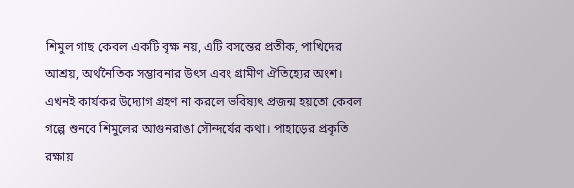শিমুল গাছ কেবল একটি বৃক্ষ নয়, এটি বসন্তের প্রতীক, পাখিদের আশ্রয়, অর্থনৈতিক সম্ভাবনার উৎস এবং গ্রামীণ ঐতিহ্যের অংশ। এখনই কার্যকর উদ্যোগ গ্রহণ না করলে ভবিষ্যৎ প্রজন্ম হয়তো কেবল গল্পে শুনবে শিমুলের আগুনরাঙা সৌন্দর্যের কথা। পাহাড়ের প্রকৃতি রক্ষায়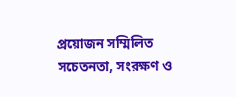প্রয়োজন সম্মিলিত সচেতনতা, সংরক্ষণ ও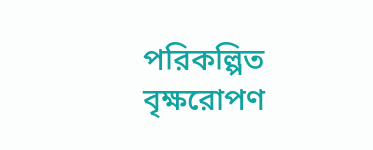পরিকল্পিত বৃক্ষরোপণ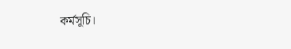কর্মসূচি।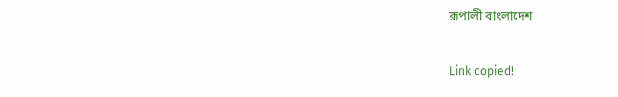রূপালী বাংলাদেশ

Link copied!